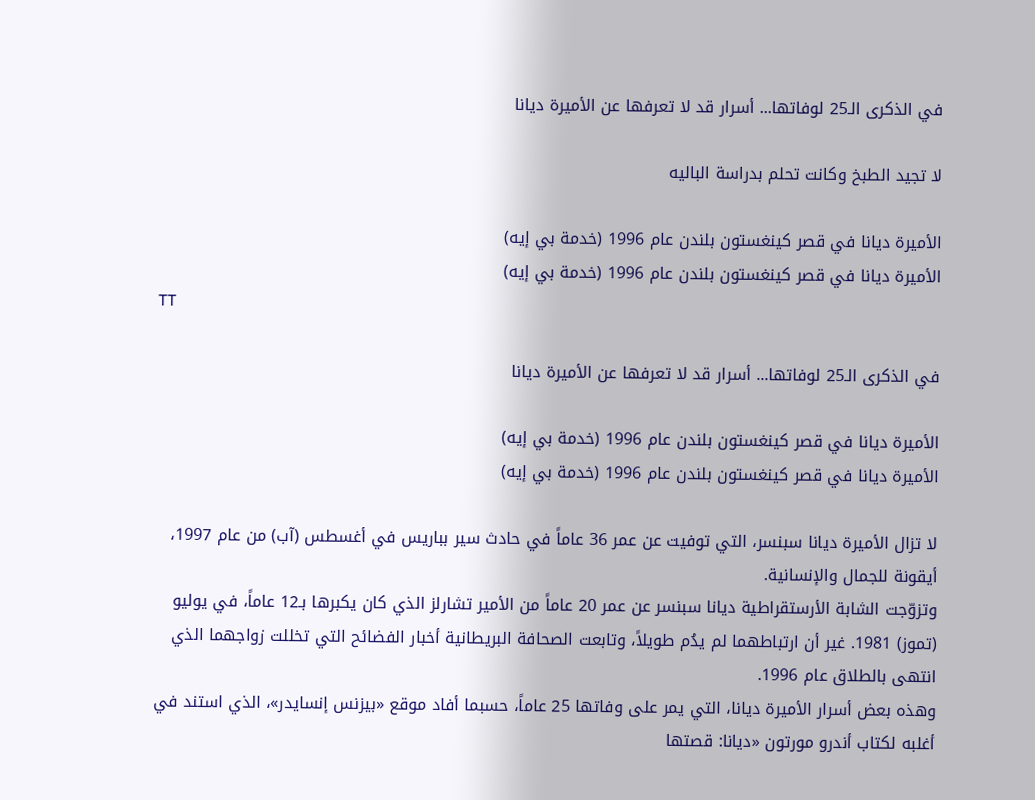في الذكرى الـ25 لوفاتها... أسرار قد لا تعرفها عن الأميرة ديانا

لا تجيد الطبخ وكانت تحلم بدراسة الباليه

الأميرة ديانا في قصر كينغستون بلندن عام 1996 (خدمة بي إيه)
الأميرة ديانا في قصر كينغستون بلندن عام 1996 (خدمة بي إيه)
TT

في الذكرى الـ25 لوفاتها... أسرار قد لا تعرفها عن الأميرة ديانا

الأميرة ديانا في قصر كينغستون بلندن عام 1996 (خدمة بي إيه)
الأميرة ديانا في قصر كينغستون بلندن عام 1996 (خدمة بي إيه)

لا تزال الأميرة ديانا سبنسر، التي توفيت عن عمر 36 عاماً في حادث سير بباريس في أغسطس (آب) من عام 1997، أيقونة للجمال والإنسانية.
وتزوّجت الشابة الأرستقراطية ديانا سبنسر عن عمر 20 عاماً من الأمير تشارلز الذي كان يكبرها بـ12 عاماً، في يوليو (تموز) 1981. غير أن ارتباطهما لم يدُم طويلاً، وتابعت الصحافة البريطانية أخبار الفضائح التي تخللت زواجهما الذي انتهى بالطلاق عام 1996.
وهذه بعض أسرار الأميرة ديانا، التي يمر على وفاتها 25 عاماً، حسبما أفاد موقع «بيزنس إنسايدر»، الذي استند في أغلبه لكتاب أندرو مورتون «ديانا: قصتها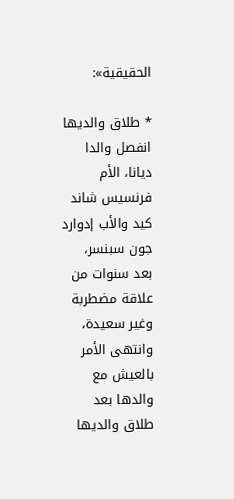الحقيقية»:

* طلاق والديها
انفصل والدا ديانا، الأم فرنسيس شاند كيد والأب إدوارد جون سبنسر، بعد سنوات من علاقة مضطربة وغير سعيدة، وانتهى الأمر بالعيش مع والدها بعد طلاق والديها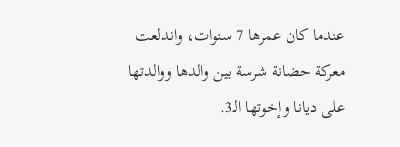عندما كان عمرها 7 سنوات، واندلعت معركة حضانة شرسة بين والدها ووالدتها على ديانا وإخوتها الـ3.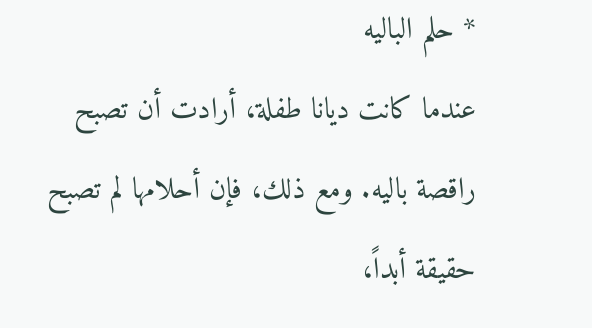* حلم الباليه
عندما كانت ديانا طفلة، أرادت أن تصبح راقصة باليه. ومع ذلك، فإن أحلامها لم تصبح حقيقة أبداً،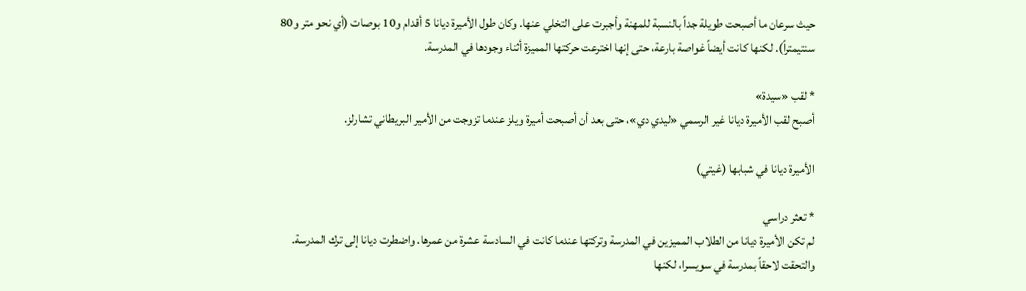حيث سرعان ما أصبحت طويلة جداً بالنسبة للمهنة وأجبرت على التخلي عنها. وكان طول الأميرة ديانا 5 أقدام و10 بوصات (أي نحو متر و80 سنتيمتراً). لكنها كانت أيضاً غواصة بارعة، حتى إنها اخترعت حركتها المميزة أثناء وجودها في المدرسة.

* لقب «سيدة»
أصبح لقب الأميرة ديانا غير الرسمي «ليدي دي»، حتى بعد أن أصبحت أميرة ويلز عندما تزوجت من الأمير البريطاني تشارلز.

الأميرة ديانا في شبابها (غيتي)

* تعثر دراسي
لم تكن الأميرة ديانا من الطلاب المميزين في المدرسة وتركتها عندما كانت في السادسة عشرة من عمرها. واضطرت ديانا إلى ترك المدرسة. والتحقت لاحقاً بمدرسة في سويسرا، لكنها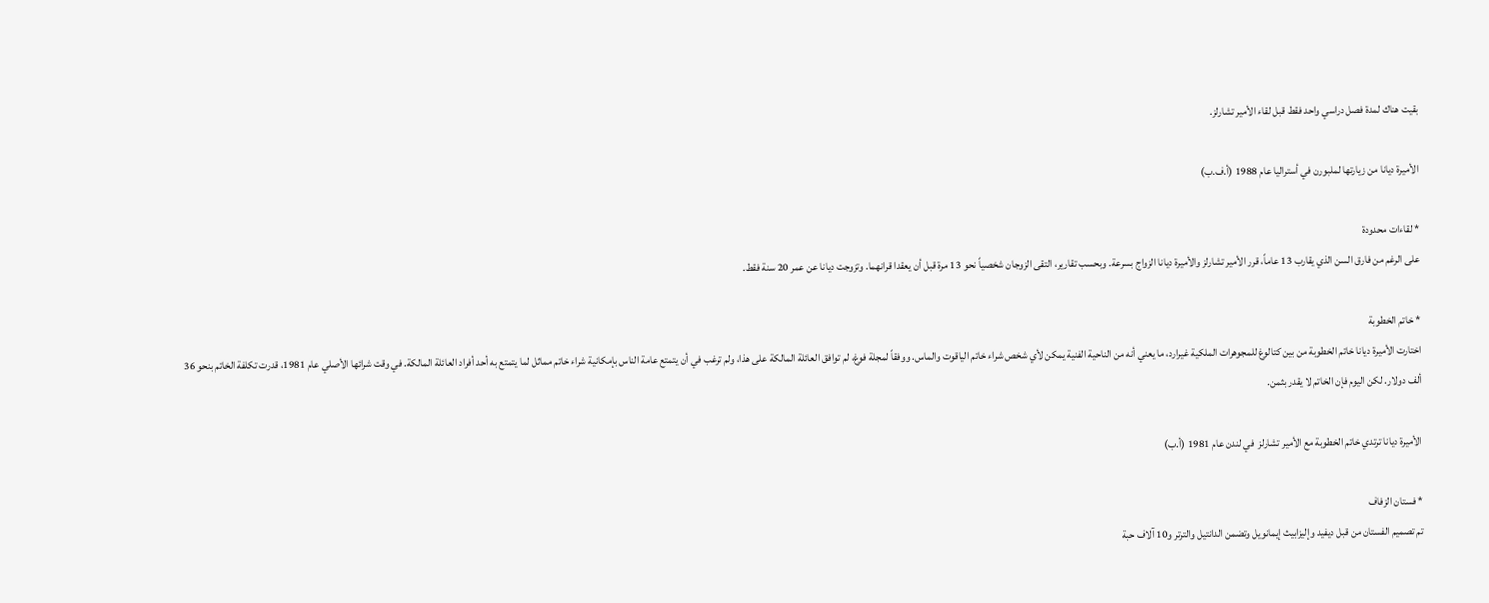بقيت هناك لمدة فصل دراسي واحد فقط قبل لقاء الأمير تشارلز.

الأميرة ديانا من زيارتها لملبورن في أستراليا عام 1988 (أ.ف.ب)

* لقاءات محدودة
على الرغم من فارق السن الذي يقارب 13 عاماً، قرر الأمير تشارلز والأميرة ديانا الزواج بسرعة. وبحسب تقارير، التقى الزوجان شخصياً نحو 13 مرة قبل أن يعقدا قرانهما. وتزوجت ديانا عن عمر 20 سنة فقط.

* خاتم الخطوبة
اختارت الأميرة ديانا خاتم الخطوبة من بين كتالوغ للمجوهرات الملكية غيرارد، ما يعني أنه من الناحية الفنية يمكن لأي شخص شراء خاتم الياقوت والماس. ووفقاً لمجلة فوغ، لم توافق العائلة المالكة على هذا، ولم ترغب في أن يتمتع عامة الناس بإمكانية شراء خاتم مماثل لما يتمتع به أحد أفراد العائلة المالكة. في وقت شرائها الأصلي عام 1981، قدرت تكلفة الخاتم بنحو 36 ألف دولار. لكن اليوم فإن الخاتم لا يقدر بثمن.

الأميرة ديانا ترتدي خاتم الخطوبة مع الأمير تشارلز  في لندن عام 1981 (أ.ب)

* فستان الزفاف
تم تصميم الفستان من قبل ديفيد وإليزابيث إيمانويل وتضمن الدانتيل والترتر و10 آلاف حبة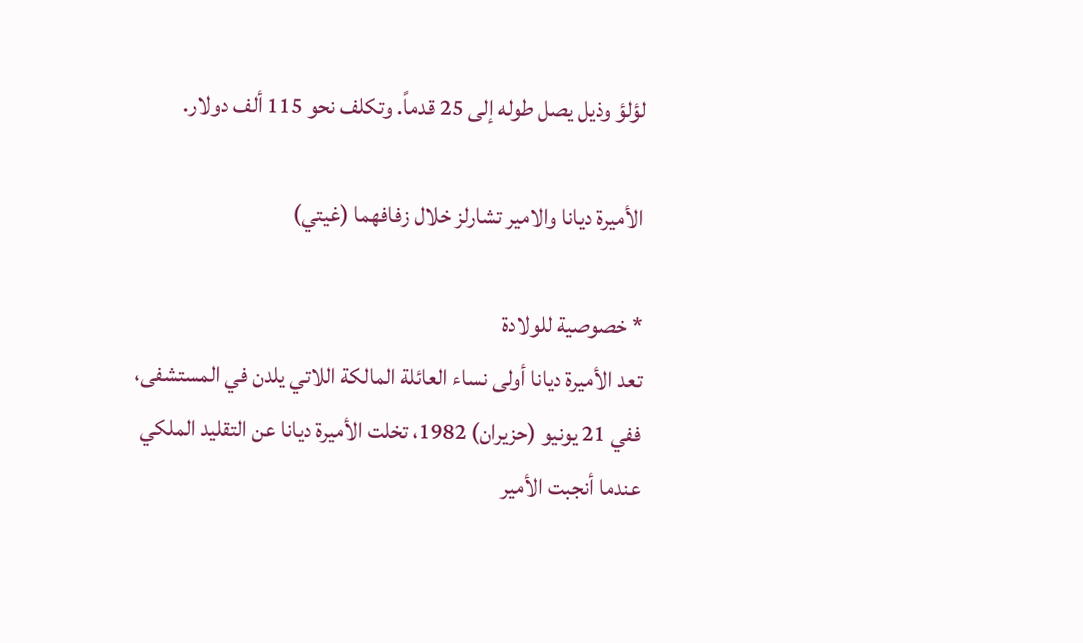لؤلؤ وذيل يصل طوله إلى 25 قدماً. وتكلف نحو 115 ألف دولار.

الأميرة ديانا والامير تشارلز خلال زفافهما (غيتي)

* خصوصية للولادة
تعد الأميرة ديانا أولى نساء العائلة المالكة اللاتي يلدن في المستشفى، ففي 21 يونيو (حزيران) 1982، تخلت الأميرة ديانا عن التقليد الملكي عندما أنجبت الأمير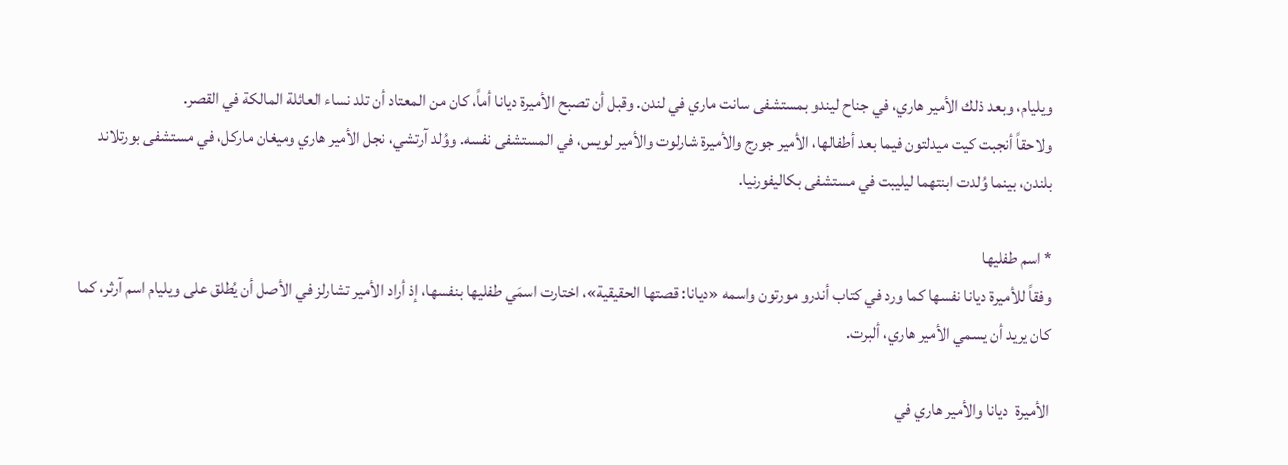ويليام، وبعد ذلك الأمير هاري، في جناح ليندو بمستشفى سانت ماري في لندن. وقبل أن تصبح الأميرة ديانا أماً، كان من المعتاد أن تلد نساء العائلة المالكة في القصر.
ولاحقاً أنجبت كيت ميدلتون فيما بعد أطفالها، الأمير جورج والأميرة شارلوت والأمير لويس، في المستشفى نفسه. ووُلد آرتشي، نجل الأمير هاري وميغان ماركل، في مستشفى بورتلاند بلندن، بينما وُلدت ابنتهما ليليبت في مستشفى بكاليفورنيا.

* اسم طفليها
وفقاً للأميرة ديانا نفسها كما ورد في كتاب أندرو مورتون واسمه «ديانا: قصتها الحقيقية»، اختارت اسمَي طفليها بنفسها، إذ أراد الأمير تشارلز في الأصل أن يُطلق على ويليام اسم آرثر، كما كان يريد أن يسمي الأمير هاري، ألبرت.

الأميرة  ديانا والأمير هاري في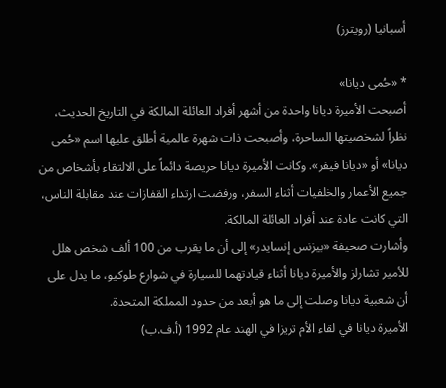أسبانيا (رويترز)

* «حُمى ديانا»
أصبحت الأميرة ديانا واحدة من أشهر أفراد العائلة المالكة في التاريخ الحديث، نظراً لشخصيتها الساحرة، وأصبحت ذات شهرة عالمية أطلق عليها اسم «حُمى ديانا» أو «ديانا فيفر». وكانت الأميرة ديانا حريصة دائماً على الالتقاء بأشخاص من جميع الأعمار والخلفيات أثناء السفر، ورفضت ارتداء القفازات عند مقابلة الناس، التي كانت عادة عند أفراد العائلة المالكة.
وأشارت صحيفة «بيزنس إنسايدر» إلى أن ما يقرب من 100 ألف شخص هلل للأمير تشارلز والأميرة ديانا أثناء قيادتهما للسيارة في شوارع طوكيو، ما يدل على أن شعبية ديانا وصلت إلى ما هو أبعد من حدود المملكة المتحدة.
الأميرة ديانا في لقاء الأم تريزا في الهند عام 1992 (أ.ف.ب)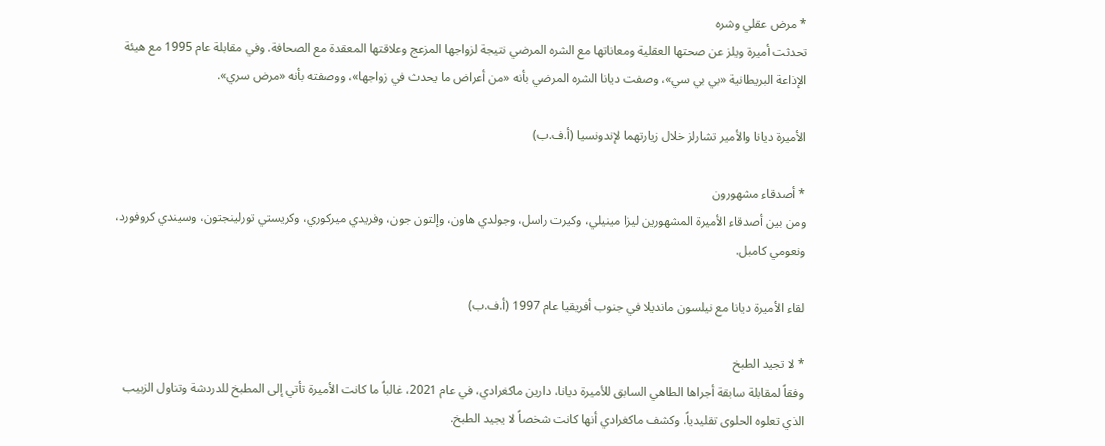* مرض عقلي وشره
تحدثت أميرة ويلز عن صحتها العقلية ومعاناتها مع الشره المرضي نتيجة لزواجها المزعج وعلاقتها المعقدة مع الصحافة. وفي مقابلة عام 1995 مع هيئة الإذاعة البريطانية «بي بي سي»، وصفت ديانا الشره المرضي بأنه «من أعراض ما يحدث في زواجها»، ووصفته بأنه «مرض سري».

الأميرة ديانا والأمير تشارلز خلال زيارتهما لإندونسيا (أ.ف.ب)

* أصدقاء مشهورون
ومن بين أصدقاء الأميرة المشهورين ليزا مينيلي، وكيرت راسل، وجولدي هاون، وإلتون جون، وفريدي ميركوري، وكريستي تورلينجتون، وسيندي كروفورد، ونعومي كامبل.

لقاء الأميرة ديانا مع نيلسون مانديلا في جنوب أفريقيا عام 1997 (أ.ف.ب)

* لا تجيد الطبخ
وفقاً لمقابلة سابقة أجراها الطاهي السابق للأميرة ديانا، دارين ماكغرادي، في عام 2021، غالباً ما كانت الأميرة تأتي إلى المطبخ للدردشة وتناول الزبيب الذي تعلوه الحلوى تقليدياً. وكشف ماكغرادي أنها كانت شخصاً لا يجيد الطبخ.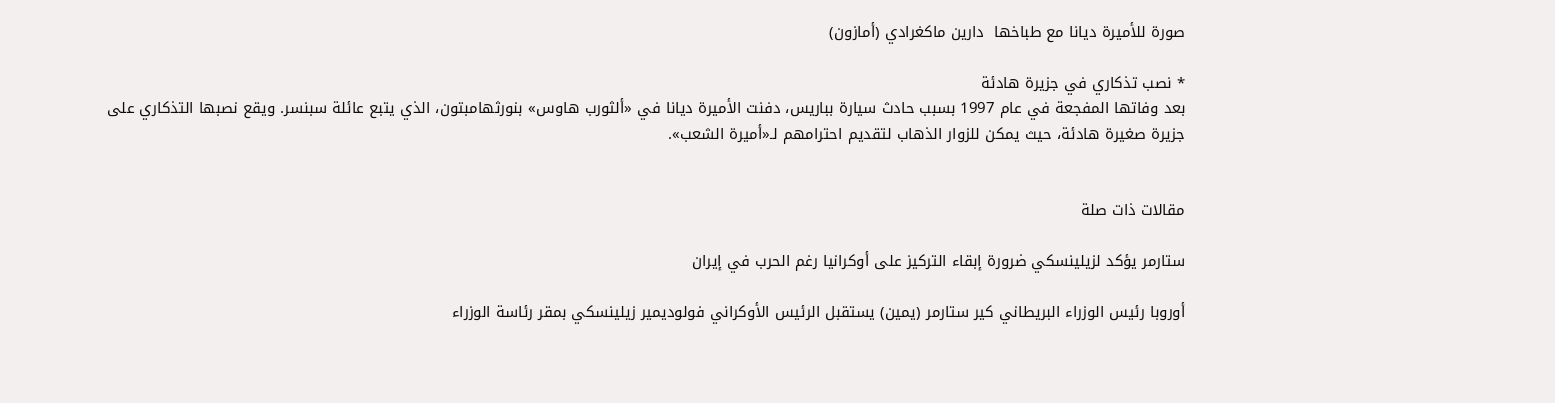صورة للأميرة ديانا مع طباخها  دارين ماكغرادي (أمازون)

* نصب تذكاري في جزيرة هادئة
بعد وفاتها المفجعة في عام 1997 بسبب حادث سيارة بباريس، دفنت الأميرة ديانا في «ألثورب هاوس» بنورثهامبتون، الذي يتبع عائلة سبنسر. ويقع نصبها التذكاري على جزيرة صغيرة هادئة، حيث يمكن للزوار الذهاب لتقديم احترامهم لـ«أميرة الشعب».


مقالات ذات صلة

ستارمر يؤكد لزيلينسكي ضرورة إبقاء التركيز على أوكرانيا رغم الحرب في إيران

أوروبا رئيس الوزراء البريطاني كير ستارمر (يمين) يستقبل الرئيس الأوكراني فولوديمير زيلينسكي بمقر رئاسة الوزراء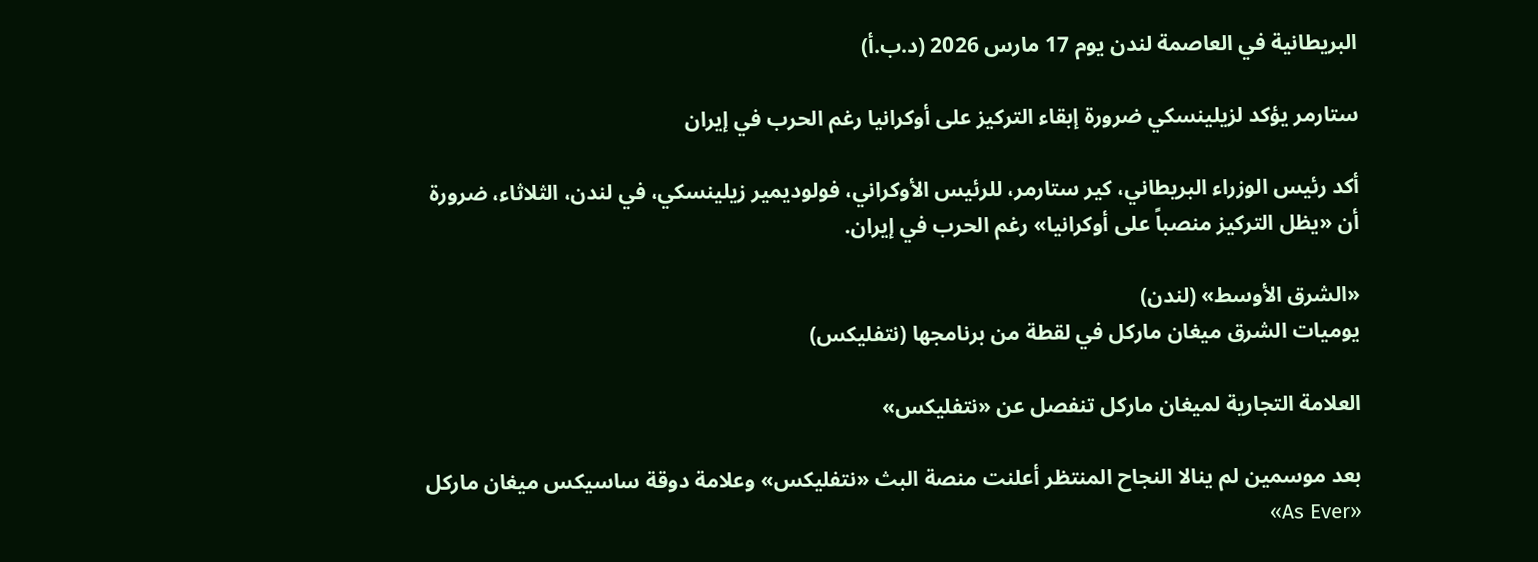البريطانية في العاصمة لندن يوم 17 مارس 2026 (د.ب.أ)

ستارمر يؤكد لزيلينسكي ضرورة إبقاء التركيز على أوكرانيا رغم الحرب في إيران

أكد رئيس الوزراء البريطاني، كير ستارمر، للرئيس الأوكراني، فولوديمير زيلينسكي، في لندن، الثلاثاء، ضرورة أن «يظل التركيز منصباً على أوكرانيا» رغم الحرب في إيران.

«الشرق الأوسط» (لندن)
يوميات الشرق ميغان ماركل في لقطة من برنامجها (نتفليكس)

العلامة التجارية لميغان ماركل تنفصل عن «نتفليكس»

بعد موسمين لم ينالا النجاح المنتظر أعلنت منصة البث «نتفليكس» وعلامة دوقة ساسيكس ميغان ماركل «As Ever»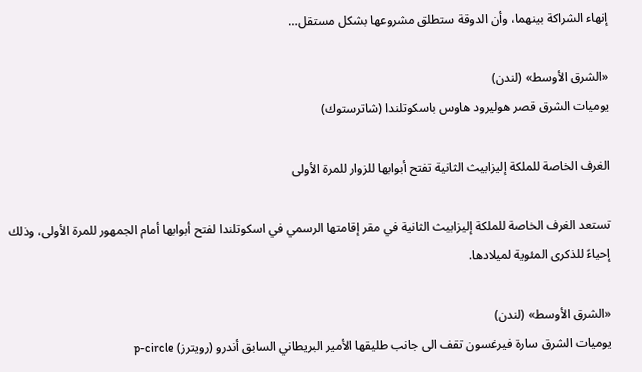إنهاء الشراكة بينهما، وأن الدوقة ستطلق مشروعها بشكل مستقل…

«الشرق الأوسط» (لندن)
يوميات الشرق قصر هوليرود هاوس باسكوتلندا (شاترستوك)

الغرف الخاصة للملكة إليزابيث الثانية تفتح أبوابها للزوار للمرة الأولى

تستعد الغرف الخاصة للملكة إليزابيث الثانية في مقر إقامتها الرسمي في اسكوتلندا لفتح أبوابها أمام الجمهور للمرة الأولى، وذلك إحياءً للذكرى المئوية لميلادها.

«الشرق الأوسط» (لندن)
يوميات الشرق سارة فيرغسون تقف الى جانب طليقها الأمير البريطاني السابق أندرو (رويترز) p-circle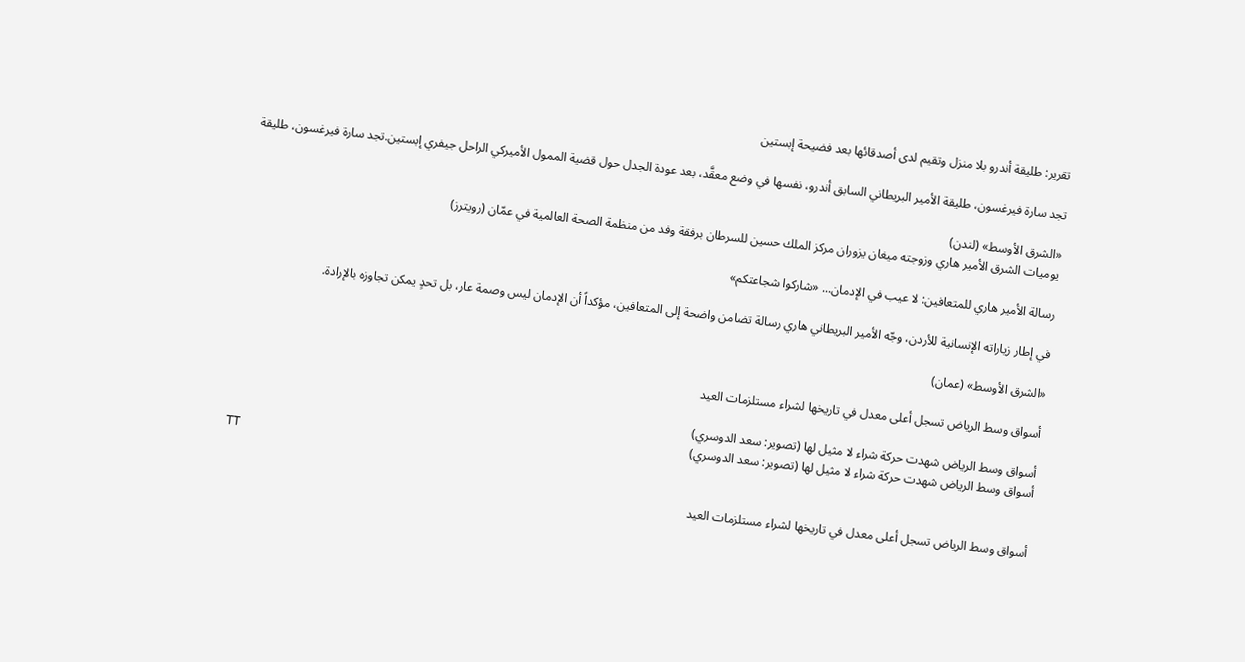تقرير: طليقة أندرو بلا منزل وتقيم لدى أصدقائها بعد فضيحة إبستين

تجد سارة فيرغسون، طليقة الأمير البريطاني السابق أندرو، نفسها في وضع معقَّد، بعد عودة الجدل حول قضية الممول الأميركي الراحل جيفري إبستين.تجد سارة فيرغسون، طليقة

«الشرق الأوسط» (لندن)
يوميات الشرق الأمير هاري وزوجته ميغان يزوران مركز الملك حسين للسرطان برفقة وفد من منظمة الصحة العالمية في عمّان (رويترز)

رسالة الأمير هاري للمتعافين: لا عيب في الإدمان... «شاركوا شجاعتكم»

في إطار زياراته الإنسانية للأردن، وجّه الأمير البريطاني هاري رسالة تضامن واضحة إلى المتعافين، مؤكداً أن الإدمان ليس وصمة عار، بل تحدٍ يمكن تجاوزه بالإرادة.

«الشرق الأوسط» (عمان)

أسواق وسط الرياض تسجل أعلى معدل في تاريخها لشراء مستلزمات العيد

أسواق وسط الرياض شهدت حركة شراء لا مثيل لها (تصوير: سعد الدوسري)
أسواق وسط الرياض شهدت حركة شراء لا مثيل لها (تصوير: سعد الدوسري)
TT

أسواق وسط الرياض تسجل أعلى معدل في تاريخها لشراء مستلزمات العيد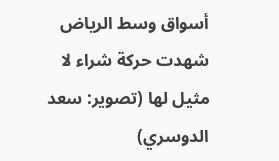أسواق وسط الرياض شهدت حركة شراء لا مثيل لها (تصوير: سعد الدوسري)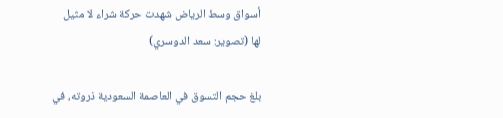أسواق وسط الرياض شهدت حركة شراء لا مثيل لها (تصوير: سعد الدوسري)

بلغ حجم التسوق في العاصمة السعودية ذروته، في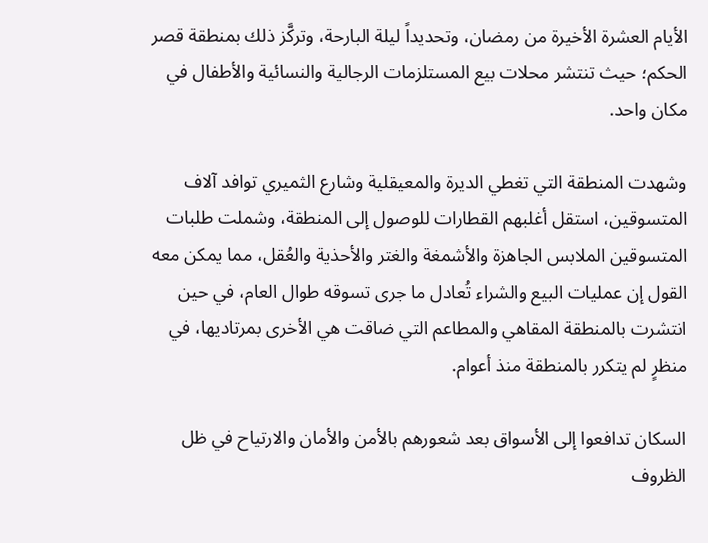الأيام العشرة الأخيرة من رمضان، وتحديداً ليلة البارحة، وتركَّز ذلك بمنطقة قصر الحكم؛ حيث تنتشر محلات بيع المستلزمات الرجالية والنسائية والأطفال في مكان واحد.

وشهدت المنطقة التي تغطي الديرة والمعيقلية وشارع الثميري توافد آلاف المتسوقين، استقل أغلبهم القطارات للوصول إلى المنطقة، وشملت طلبات المتسوقين الملابس الجاهزة والأشمغة والغتر والأحذية والعُقل، مما يمكن معه القول إن عمليات البيع والشراء تُعادل ما جرى تسوقه طوال العام، في حين انتشرت بالمنطقة المقاهي والمطاعم التي ضاقت هي الأخرى بمرتاديها، في منظرٍ لم يتكرر بالمنطقة منذ أعوام.

السكان تدافعوا إلى الأسواق بعد شعورهم بالأمن والأمان والارتياح في ظل الظروف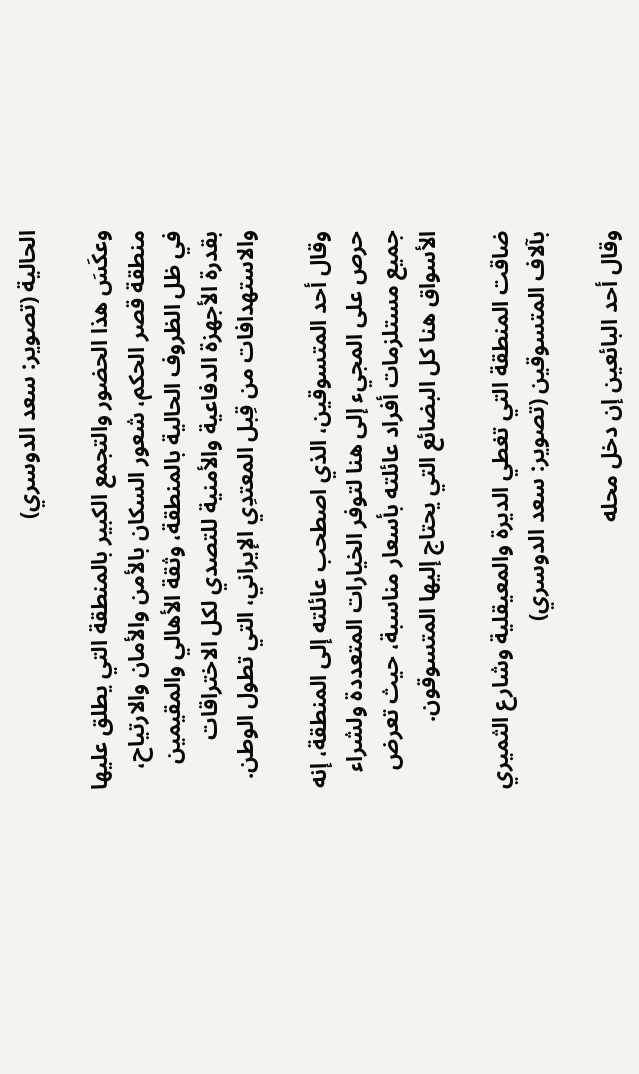الحالية (تصوير: سعد الدوسري)

وعكَسَ هذا الحضور والتجمع الكبير بالمنطقة التي يطلق عليها منطقة قصر الحكم، شعور السكان بالأمن والأمان والارتياح، في ظل الظروف الحالية بالمنطقة، وثقة الأهالي والمقيمين بقدرة الأجهزة الدفاعية والأمنية للتصدي لكل الاختراقات والاستهدافات من قِبل المعتدِي الإيراني، التي تطول الوطن.

وقال أحد المتسوقين، الذي اصطحب عائلته إلى المنطقة، إنه حرص على المجيء إلى هنا لتوفر الخيارات المتعددة ولشراء جميع مستلزمات أفراد عائلته بأسعار مناسبة، حيث تعرض الأسواق هنا كل البضائع التي يحتاج إليها المتسوقون.

ضاقت المنطقة التي تغطي الديرة والمعيقلية وشارع الثميري بآلاف المتسوقين (تصوير: سعد الدوسري)

وقال أحد البائعين إن دخل محله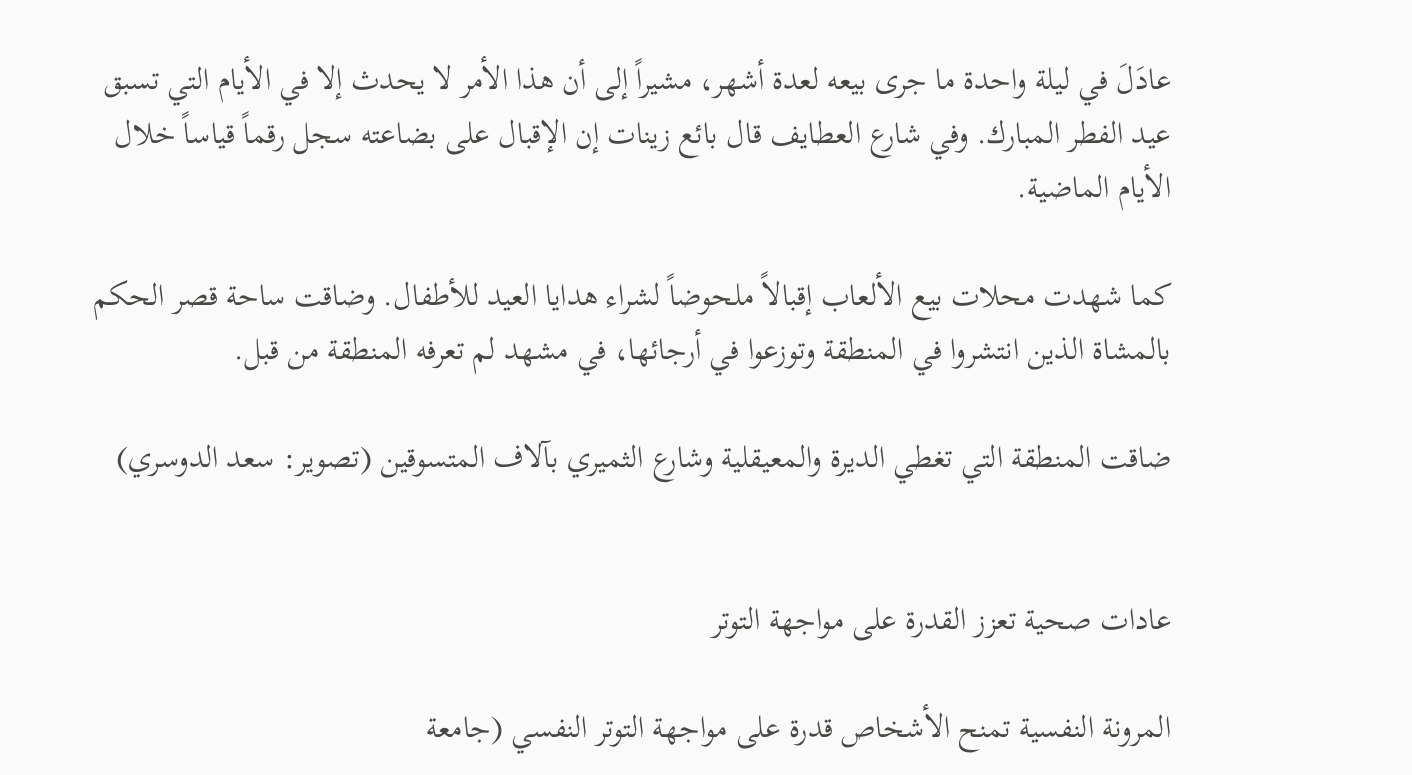عادَلَ في ليلة واحدة ما جرى بيعه لعدة أشهر، مشيراً إلى أن هذا الأمر لا يحدث إلا في الأيام التي تسبق عيد الفطر المبارك. وفي شارع العطايف قال بائع زينات إن الإقبال على بضاعته سجل رقماً قياساً خلال الأيام الماضية.

كما شهدت محلات بيع الألعاب إقبالاً ملحوضاً لشراء هدايا العيد للأطفال. وضاقت ساحة قصر الحكم بالمشاة الذين انتشروا في المنطقة وتوزعوا في أرجائها، في مشهد لم تعرفه المنطقة من قبل.

ضاقت المنطقة التي تغطي الديرة والمعيقلية وشارع الثميري بآلاف المتسوقين (تصوير: سعد الدوسري)


عادات صحية تعزز القدرة على مواجهة التوتر

المرونة النفسية تمنح الأشخاص قدرة على مواجهة التوتر النفسي (جامعة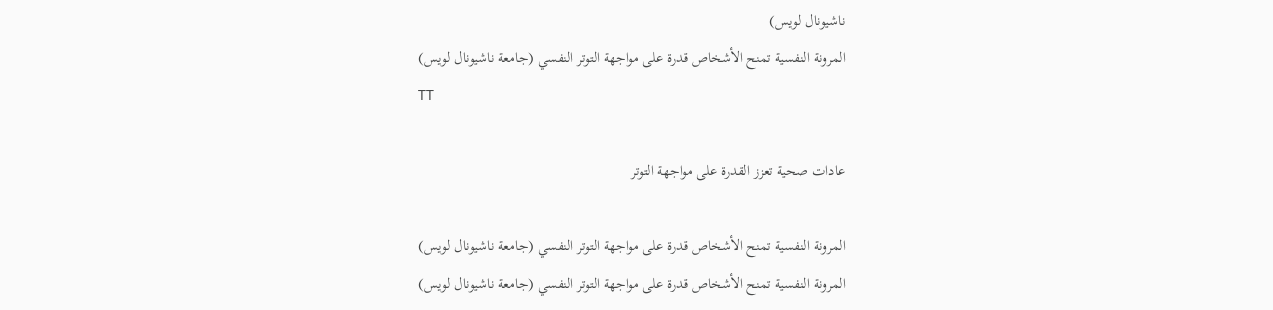ناشيونال لويس)
المرونة النفسية تمنح الأشخاص قدرة على مواجهة التوتر النفسي (جامعة ناشيونال لويس)
TT

عادات صحية تعزز القدرة على مواجهة التوتر

المرونة النفسية تمنح الأشخاص قدرة على مواجهة التوتر النفسي (جامعة ناشيونال لويس)
المرونة النفسية تمنح الأشخاص قدرة على مواجهة التوتر النفسي (جامعة ناشيونال لويس)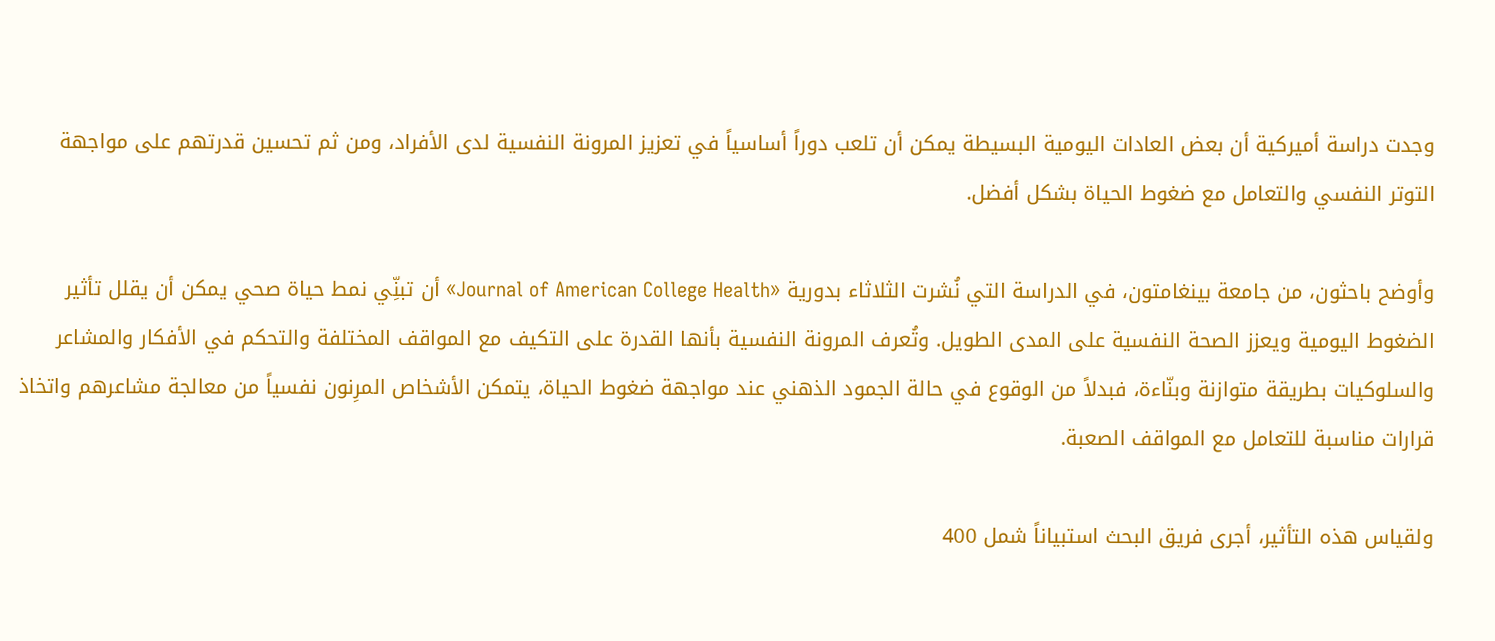وجدت دراسة أميركية أن بعض العادات اليومية البسيطة يمكن أن تلعب دوراً أساسياً في تعزيز المرونة النفسية لدى الأفراد، ومن ثم تحسين قدرتهم على مواجهة التوتر النفسي والتعامل مع ضغوط الحياة بشكل أفضل.

وأوضح باحثون، من جامعة بينغامتون، في الدراسة التي نُشرت الثلاثاء بدورية «Journal of American College Health» أن تبنِّي نمط حياة صحي يمكن أن يقلل تأثير الضغوط اليومية ويعزز الصحة النفسية على المدى الطويل. وتُعرف المرونة النفسية بأنها القدرة على التكيف مع المواقف المختلفة والتحكم في الأفكار والمشاعر والسلوكيات بطريقة متوازنة وبنّاءة، فبدلاً من الوقوع في حالة الجمود الذهني عند مواجهة ضغوط الحياة، يتمكن الأشخاص المرِنون نفسياً من معالجة مشاعرهم واتخاذ قرارات مناسبة للتعامل مع المواقف الصعبة.

ولقياس هذه التأثير، أجرى فريق البحث استبياناً شمل 400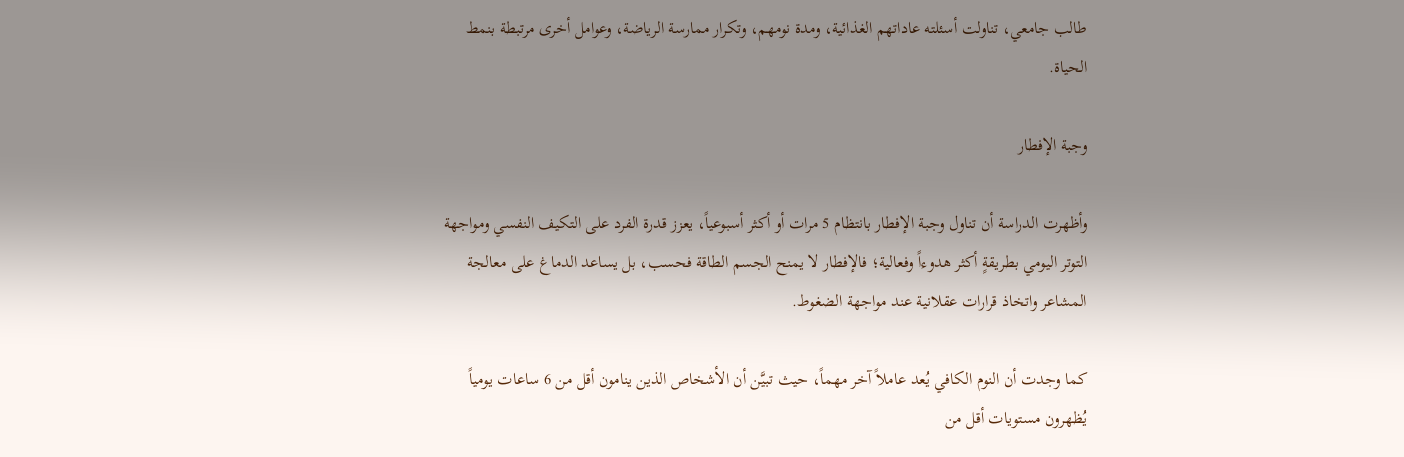طالب جامعي، تناولت أسئلته عاداتهم الغذائية، ومدة نومهم، وتكرار ممارسة الرياضة، وعوامل أخرى مرتبطة بنمط الحياة.

وجبة الإفطار

وأظهرت الدراسة أن تناول وجبة الإفطار بانتظام 5 مرات أو أكثر أسبوعياً، يعزز قدرة الفرد على التكيف النفسي ومواجهة التوتر اليومي بطريقةٍ أكثر هدوءاً وفعالية؛ فالإفطار لا يمنح الجسم الطاقة فحسب، بل يساعد الدماغ على معالجة المشاعر واتخاذ قرارات عقلانية عند مواجهة الضغوط.

كما وجدت أن النوم الكافي يُعد عاملاً آخر مهماً، حيث تبيَّن أن الأشخاص الذين ينامون أقل من 6 ساعات يومياً يُظهرون مستويات أقل من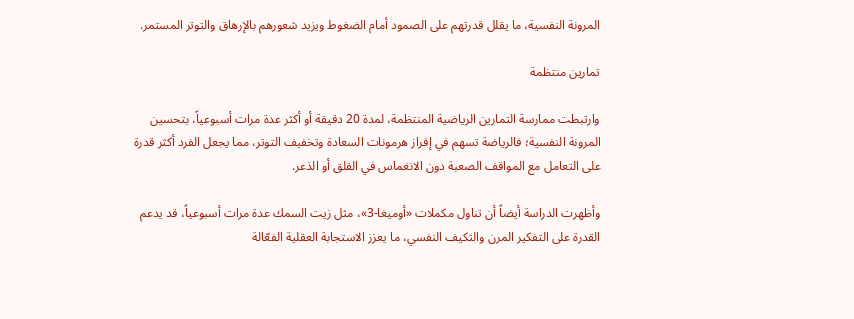المرونة النفسية، ما يقلل قدرتهم على الصمود أمام الضغوط ويزيد شعورهم بالإرهاق والتوتر المستمر.

تمارين منتظمة

وارتبطت ممارسة التمارين الرياضية المنتظمة، لمدة 20 دقيقة أو أكثر عدة مرات أسبوعياً، بتحسين المرونة النفسية؛ فالرياضة تسهم في إفراز هرمونات السعادة وتخفيف التوتر، مما يجعل الفرد أكثر قدرة على التعامل مع المواقف الصعبة دون الانغماس في القلق أو الذعر.

وأظهرت الدراسة أيضاً أن تناول مكملات «أوميغا-3»، مثل زيت السمك عدة مرات أسبوعياً، قد يدعم القدرة على التفكير المرن والتكيف النفسي، ما يعزز الاستجابة العقلية الفعّالة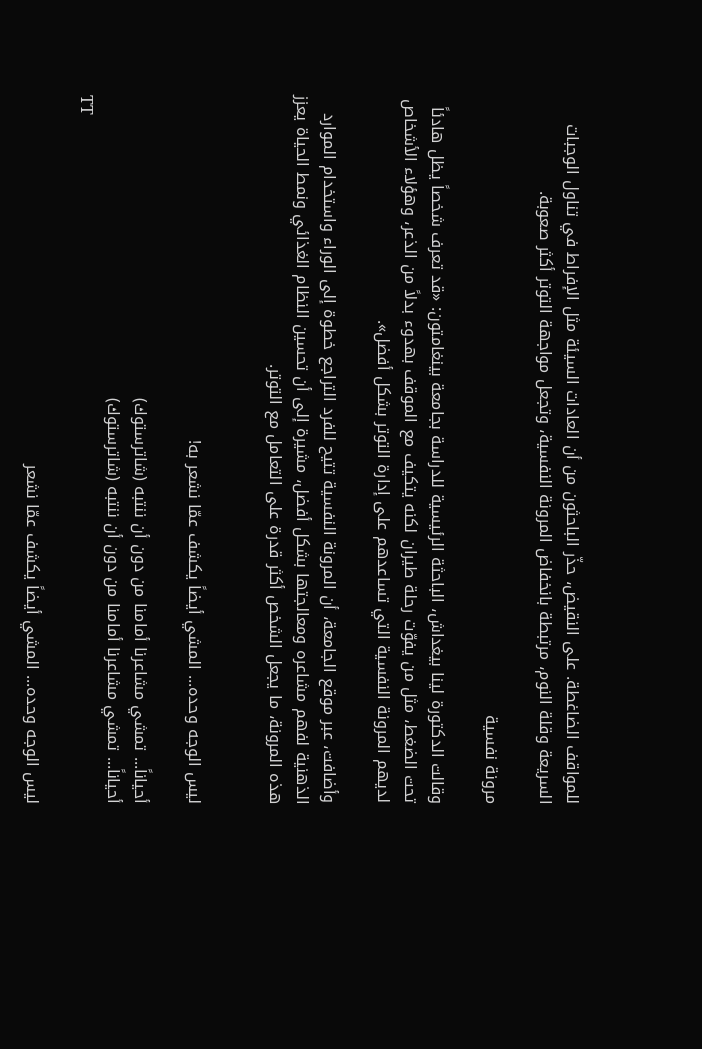للمواقف الضاغطة. على النقيض، حذّر الباحثون من أن العادات السيئة مثل الإفراط في تناول الوجبات السريعة وقلة النوم، مرتبطة بانخفاض المرونة النفسية، وتجعل مواجهة التوتر أكثر صعوبة.

مرونة نفسية

وقالت الدكتورة لينا بيغداش، الباحثة الرئيسية للدراسة بجامعة بينغامتون: «قد تعرف شخصاً يظل هادئاً تحت الضغط، مثل من يفوّت رحلة طيران لكنه يتكيف مع الموقف بهدوء بدلاً من الذعر، وهؤلاء الأشخاص لديهم المرونة النفسية التي تساعدهم على إدارة التوتر بشكل أفضل».

وأضافت، عبر موقع الجامعة، أن المرونة النفسية تتيح للفرد التراجع خطوة إلى الوراء واستخدام الموارد الذهنية لفهم مشاعره ومعالجتها بشكل أفضل، مشيرة إلى أن تحسين النظام الغذائي ونمط الحياة يعزز هذه المرونة، ما يجعل الشخص أكثر قدرة على التعامل مع التوتر.


ليس الوجه وحده... المشي أيضاً يكشف عمّا نشعر به!

أحياناً... تمشي مشاعرنا أمامنا من دون أن ننتبه (شاترستوك)
أحياناً... تمشي مشاعرنا أمامنا من دون أن ننتبه (شاترستوك)
TT

ليس الوجه وحده... المشي أيضاً يكشف عمّا نشعر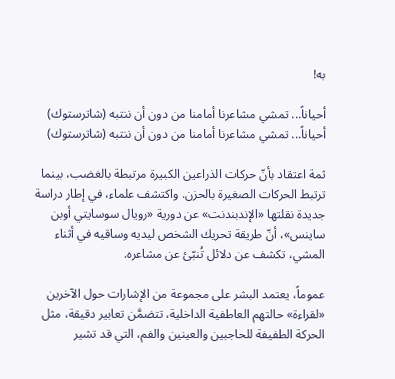به!

أحياناً... تمشي مشاعرنا أمامنا من دون أن ننتبه (شاترستوك)
أحياناً... تمشي مشاعرنا أمامنا من دون أن ننتبه (شاترستوك)

ثمة اعتقاد بأنّ حركات الذراعين الكبيرة مرتبطة بالغضب، بينما ترتبط الحركات الصغيرة بالحزن. واكتشف علماء، في إطار دراسة جديدة نقلتها «الإندبندنت» عن دورية «رويال سوسايتي أوبن ساينس»، أنّ طريقة تحريك الشخص ليديه وساقيه في أثناء المشي، تكشف عن دلائل تُنبّئ عن مشاعره.

عموماً، يعتمد البشر على مجموعة من الإشارات حول الآخرين «لقراءة» حالتهم العاطفية الداخلية، تتضمَّن تعابير دقيقة، مثل الحركة الطفيفة للحاجبين والعينين والفم، التي قد تشير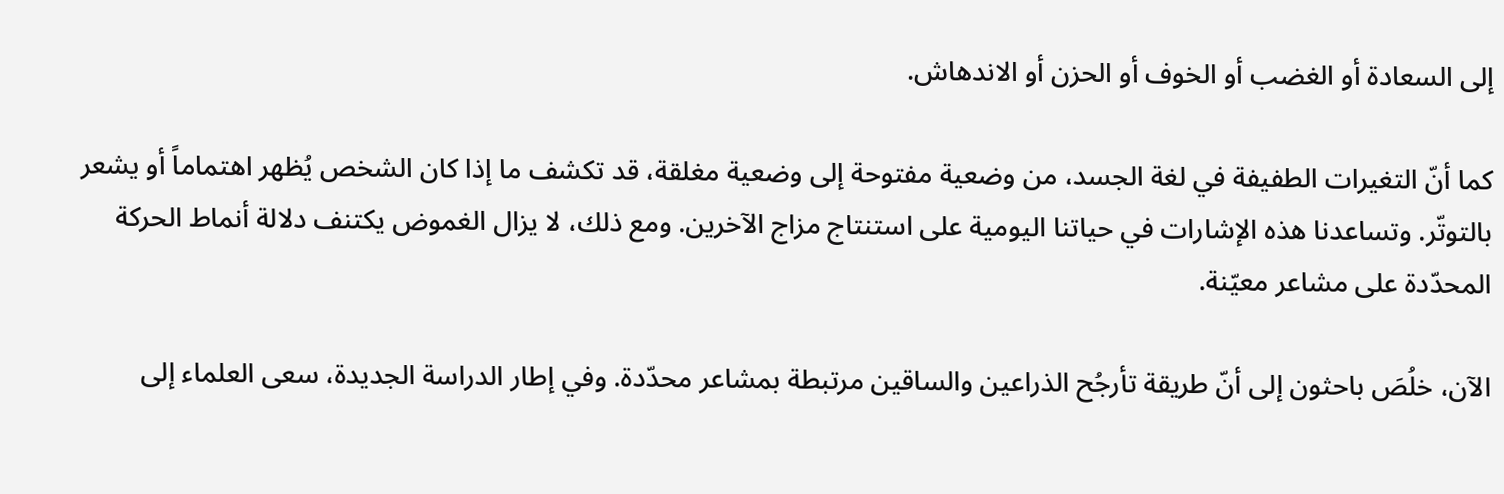إلى السعادة أو الغضب أو الخوف أو الحزن أو الاندهاش.

كما أنّ التغيرات الطفيفة في لغة الجسد، من وضعية مفتوحة إلى وضعية مغلقة، قد تكشف ما إذا كان الشخص يُظهر اهتماماً أو يشعر بالتوتّر. وتساعدنا هذه الإشارات في حياتنا اليومية على استنتاج مزاج الآخرين. ومع ذلك، لا يزال الغموض يكتنف دلالة أنماط الحركة المحدّدة على مشاعر معيّنة.

الآن، خلُصَ باحثون إلى أنّ طريقة تأرجُح الذراعين والساقين مرتبطة بمشاعر محدّدة. وفي إطار الدراسة الجديدة، سعى العلماء إلى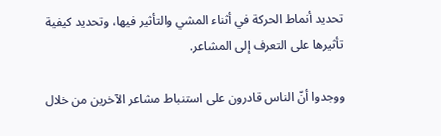تحديد أنماط الحركة في أثناء المشي والتأثير فيها، وتحديد كيفية تأثيرها على التعرف إلى المشاعر.

ووجدوا أنّ الناس قادرون على استنباط مشاعر الآخرين من خلال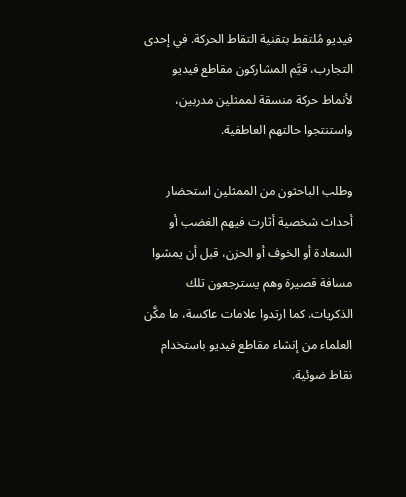فيديو مُلتقط بتقنية التقاط الحركة. في إحدى التجارب، قيَّم المشاركون مقاطع فيديو لأنماط حركة منسقة لممثلين مدربين، واستنتجوا حالتهم العاطفية.

وطلب الباحثون من الممثلين استحضار أحداث شخصية أثارت فيهم الغضب أو السعادة أو الخوف أو الحزن، قبل أن يمشوا مسافة قصيرة وهم يسترجعون تلك الذكريات. كما ارتدوا علامات عاكسة، ما مكَّن العلماء من إنشاء مقاطع فيديو باستخدام نقاط ضوئية.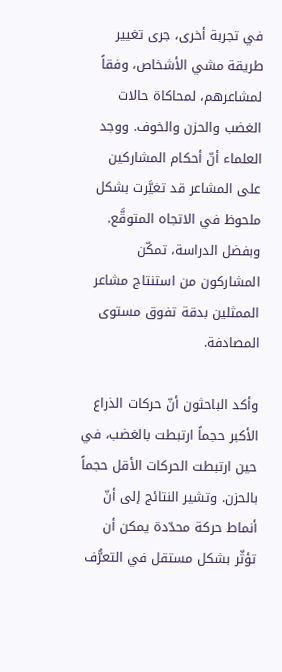في تجربة أخرى، جرى تغيير طريقة مشي الأشخاص، وفقاً لمشاعرهم، لمحاكاة حالات الغضب والحزن والخوف. ووجد العلماء أنّ أحكام المشاركين على المشاعر قد تغيَّرت بشكل ملحوظ في الاتجاه المتوقَّع. وبفضل الدراسة، تمكّن المشاركون من استنتاج مشاعر الممثلين بدقة تفوق مستوى المصادفة.

وأكد الباحثون أنّ حركات الذراع الأكبر حجماً ارتبطت بالغضب، في حين ارتبطت الحركات الأقل حجماً بالحزن. وتشير النتائج إلى أنّ أنماط حركة محدّدة يمكن أن تؤثّر بشكل مستقل في التعرُّف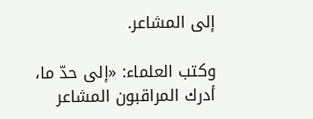إلى المشاعر.

وكتب العلماء: «إلى حدّ ما، أدرك المراقبون المشاعر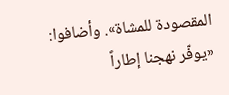المقصودة للمشاة». وأضافوا: «يوفّر نهجنا إطاراً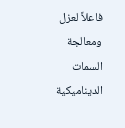فاعلاً لعزل ومعالجة السمات الديناميكية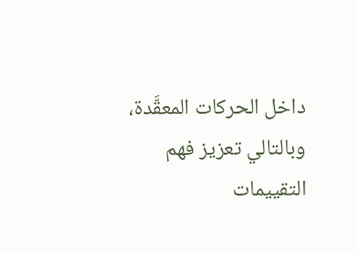داخل الحركات المعقَّدة، وبالتالي تعزيز فهم التقييمات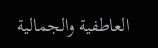العاطفية والجمالية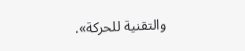والتقنية للحركة».